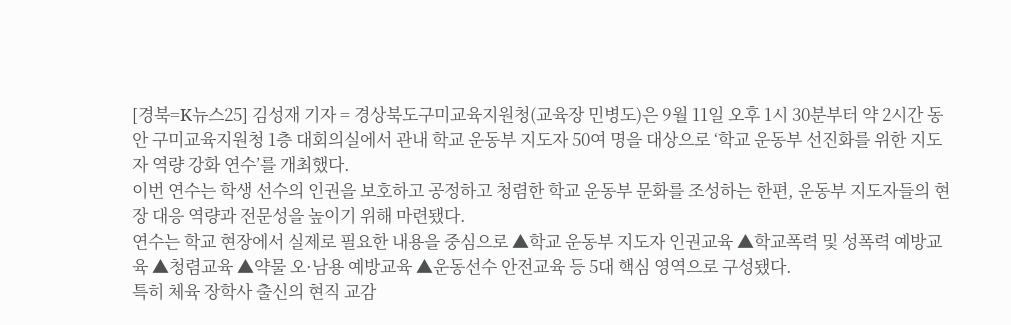[경북=K뉴스25] 김성재 기자 = 경상북도구미교육지원청(교육장 민병도)은 9월 11일 오후 1시 30분부터 약 2시간 동안 구미교육지원청 1층 대회의실에서 관내 학교 운동부 지도자 50여 명을 대상으로 ‘학교 운동부 선진화를 위한 지도자 역량 강화 연수’를 개최했다.
이번 연수는 학생 선수의 인권을 보호하고 공정하고 청렴한 학교 운동부 문화를 조성하는 한편, 운동부 지도자들의 현장 대응 역량과 전문성을 높이기 위해 마련됐다.
연수는 학교 현장에서 실제로 필요한 내용을 중심으로 ▲학교 운동부 지도자 인권교육 ▲학교폭력 및 성폭력 예방교육 ▲청렴교육 ▲약물 오·남용 예방교육 ▲운동선수 안전교육 등 5대 핵심 영역으로 구성됐다.
특히 체육 장학사 출신의 현직 교감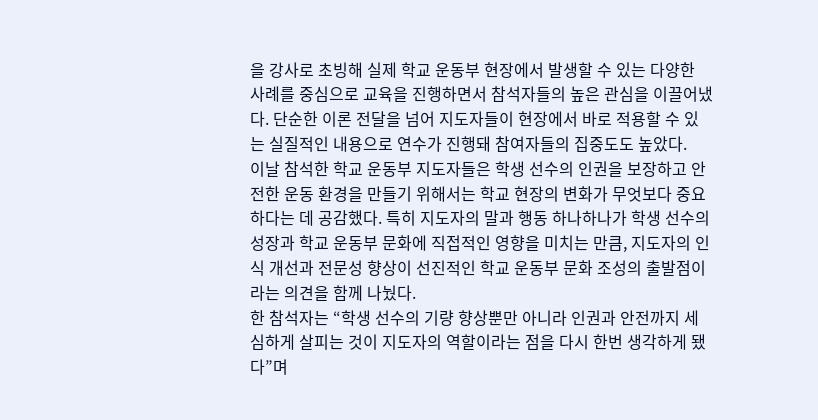을 강사로 초빙해 실제 학교 운동부 현장에서 발생할 수 있는 다양한 사례를 중심으로 교육을 진행하면서 참석자들의 높은 관심을 이끌어냈다. 단순한 이론 전달을 넘어 지도자들이 현장에서 바로 적용할 수 있는 실질적인 내용으로 연수가 진행돼 참여자들의 집중도도 높았다.
이날 참석한 학교 운동부 지도자들은 학생 선수의 인권을 보장하고 안전한 운동 환경을 만들기 위해서는 학교 현장의 변화가 무엇보다 중요하다는 데 공감했다. 특히 지도자의 말과 행동 하나하나가 학생 선수의 성장과 학교 운동부 문화에 직접적인 영향을 미치는 만큼, 지도자의 인식 개선과 전문성 향상이 선진적인 학교 운동부 문화 조성의 출발점이라는 의견을 함께 나눴다.
한 참석자는 “학생 선수의 기량 향상뿐만 아니라 인권과 안전까지 세심하게 살피는 것이 지도자의 역할이라는 점을 다시 한번 생각하게 됐다”며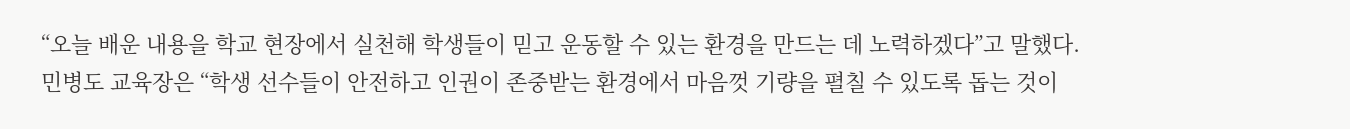“오늘 배운 내용을 학교 현장에서 실천해 학생들이 믿고 운동할 수 있는 환경을 만드는 데 노력하겠다”고 말했다.
민병도 교육장은 “학생 선수들이 안전하고 인권이 존중받는 환경에서 마음껏 기량을 펼칠 수 있도록 돕는 것이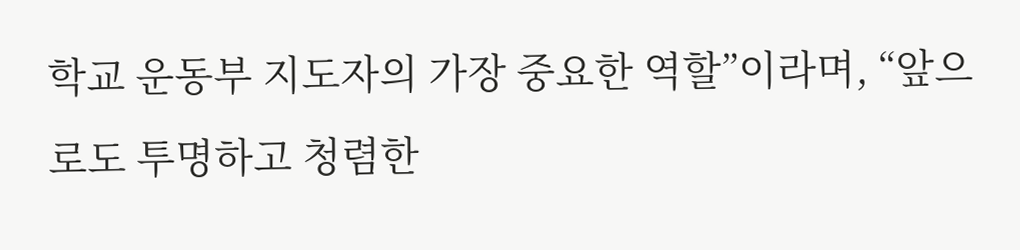학교 운동부 지도자의 가장 중요한 역할”이라며, “앞으로도 투명하고 청렴한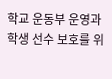학교 운동부 운영과 학생 선수 보호를 위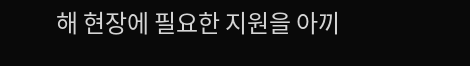해 현장에 필요한 지원을 아끼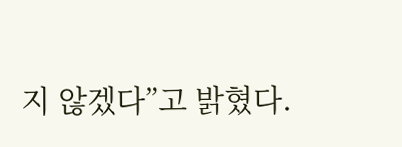지 않겠다”고 밝혔다.